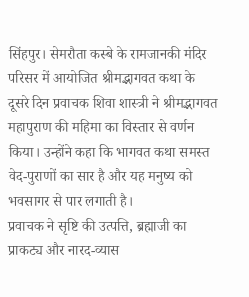सिंहपुर। सेमरौता कस्बे के रामजानकी मंदिर परिसर में आयोजित श्रीमद्भागवत कथा के दूसरे दिन प्रवाचक शिवा शास्त्री ने श्रीमद्भागवत महापुराण की महिमा का विस्तार से वर्णन किया। उन्होंने कहा कि भागवत कथा समस्त वेद-पुराणों का सार है और यह मनुष्य को भवसागर से पार लगाती है।
प्रवाचक ने सृष्टि की उत्पत्ति, ब्रह्माजी का प्राकट्य और नारद-व्यास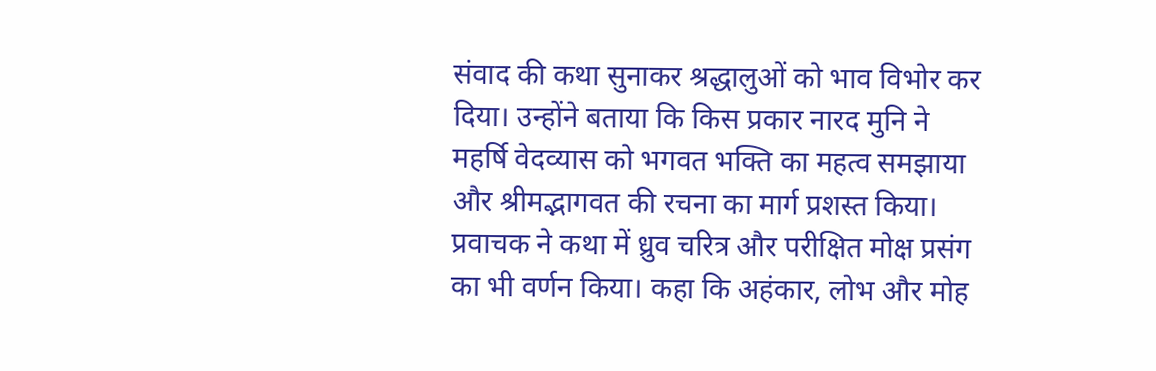संवाद की कथा सुनाकर श्रद्धालुओं को भाव विभोर कर दिया। उन्होंने बताया कि किस प्रकार नारद मुनि ने महर्षि वेदव्यास को भगवत भक्ति का महत्व समझाया और श्रीमद्भागवत की रचना का मार्ग प्रशस्त किया।
प्रवाचक ने कथा में ध्रुव चरित्र और परीक्षित मोक्ष प्रसंग का भी वर्णन किया। कहा कि अहंकार, लोभ और मोह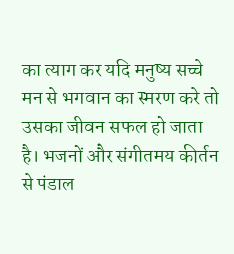का त्याग कर यदि मनुष्य सच्चे मन से भगवान का स्मरण करे तो उसका जीवन सफल हो जाता है। भजनों और संगीतमय कीर्तन से पंडाल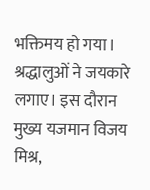भक्तिमय हो गया। श्रद्धालुओं ने जयकारे लगाए। इस दौरान मुख्य यजमान विजय मिश्र,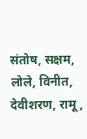संतोष, सक्षम, लोले, विनीत, देवीशरण, रामू,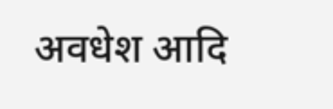अवधेश आदि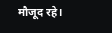मौजूद रहे।